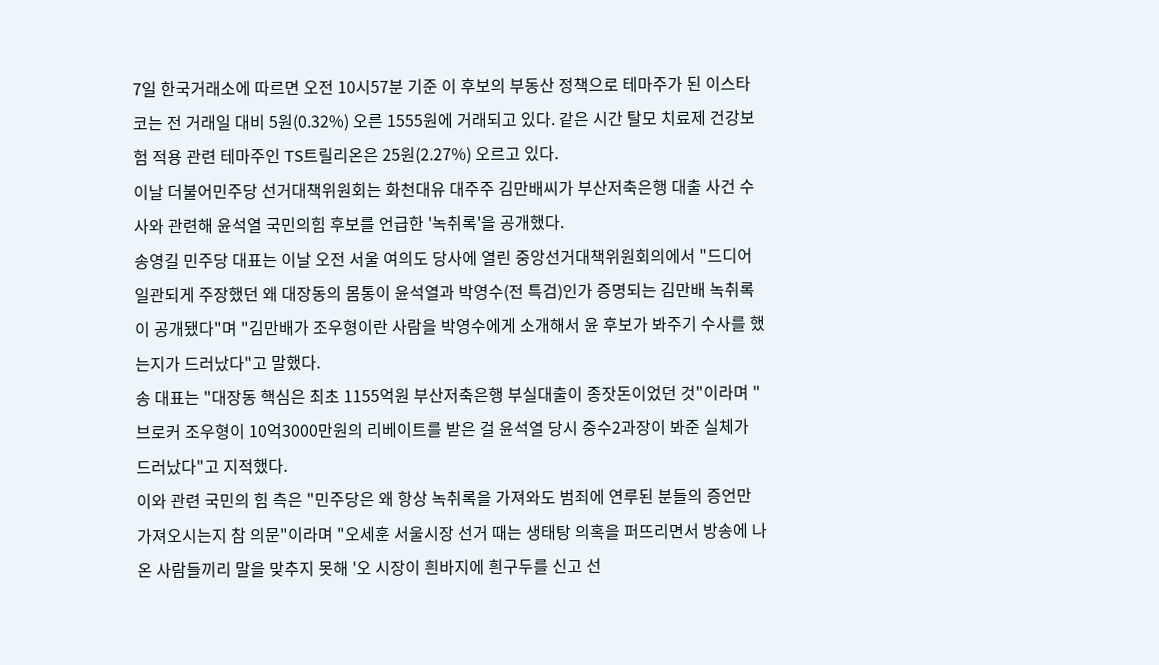7일 한국거래소에 따르면 오전 10시57분 기준 이 후보의 부동산 정책으로 테마주가 된 이스타코는 전 거래일 대비 5원(0.32%) 오른 1555원에 거래되고 있다. 같은 시간 탈모 치료제 건강보험 적용 관련 테마주인 TS트릴리온은 25원(2.27%) 오르고 있다.
이날 더불어민주당 선거대책위원회는 화천대유 대주주 김만배씨가 부산저축은행 대출 사건 수사와 관련해 윤석열 국민의힘 후보를 언급한 '녹취록'을 공개했다.
송영길 민주당 대표는 이날 오전 서울 여의도 당사에 열린 중앙선거대책위원회의에서 "드디어 일관되게 주장했던 왜 대장동의 몸통이 윤석열과 박영수(전 특검)인가 증명되는 김만배 녹취록이 공개됐다"며 "김만배가 조우형이란 사람을 박영수에게 소개해서 윤 후보가 봐주기 수사를 했는지가 드러났다"고 말했다.
송 대표는 "대장동 핵심은 최초 1155억원 부산저축은행 부실대출이 종잣돈이었던 것"이라며 "브로커 조우형이 10억3000만원의 리베이트를 받은 걸 윤석열 당시 중수2과장이 봐준 실체가 드러났다"고 지적했다.
이와 관련 국민의 힘 측은 "민주당은 왜 항상 녹취록을 가져와도 범죄에 연루된 분들의 증언만 가져오시는지 참 의문"이라며 "오세훈 서울시장 선거 때는 생태탕 의혹을 퍼뜨리면서 방송에 나온 사람들끼리 말을 맞추지 못해 '오 시장이 흰바지에 흰구두를 신고 선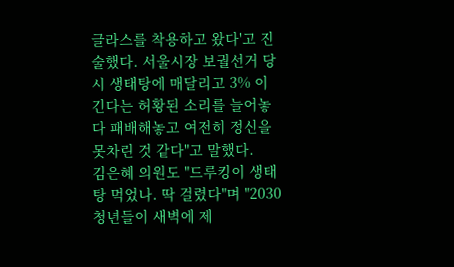글라스를 착용하고 왔다'고 진술했다. 서울시장 보궐선거 당시 생태탕에 매달리고 3% 이긴다는 허황된 소리를 늘어놓다 패배해놓고 여전히 정신을 못차린 것 같다"고 말했다.
김은혜 의원도 "드루킹이 생태탕 먹었나. 딱 걸렸다"며 "2030 청년들이 새벽에 제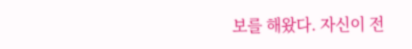보를 해왔다. 자신이 전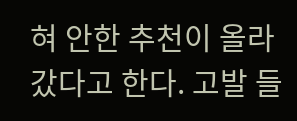혀 안한 추천이 올라갔다고 한다. 고발 들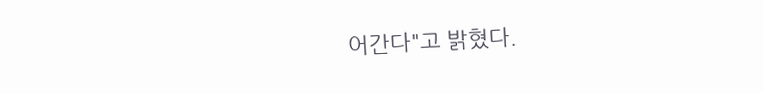어간다"고 밝혔다.